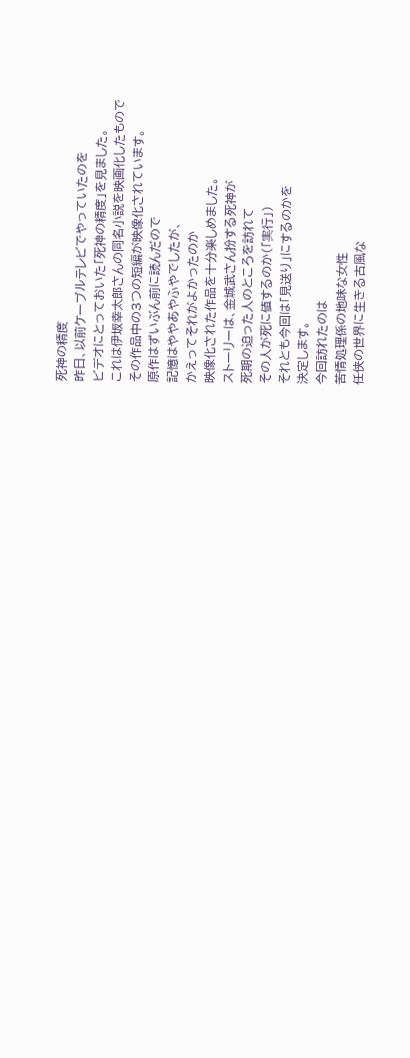死神の精度
昨日、以前ケーブルテレビでやっていたのを
ビデオにとっておいた「死神の精度」を見ました。
これは伊坂幸太郎さんの同名小説を映画化したもので
その作品中の3つの短編が映像化されています。
原作はずいぶん前に読んだので
記憶はややあやふやでしたが、
かえってそれがよかったのか
映像化された作品を十分楽しめました。
ストーリーは、金城武さん扮する死神が
死期の迫った人のところを訪れて
その人が死に値するのか(「実行」)
それとも今回は「見送り」にするのかを
決定します。
今回訪れたのは
苦情処理係の地味な女性
任侠の世界に生きる古風な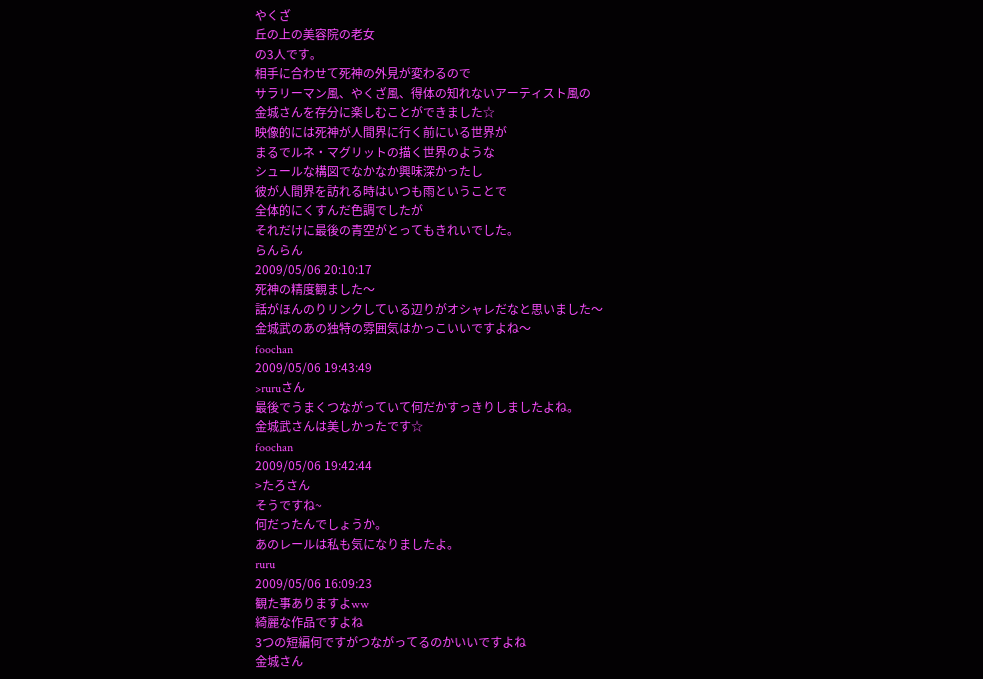やくざ
丘の上の美容院の老女
の3人です。
相手に合わせて死神の外見が変わるので
サラリーマン風、やくざ風、得体の知れないアーティスト風の
金城さんを存分に楽しむことができました☆
映像的には死神が人間界に行く前にいる世界が
まるでルネ・マグリットの描く世界のような
シュールな構図でなかなか興味深かったし
彼が人間界を訪れる時はいつも雨ということで
全体的にくすんだ色調でしたが
それだけに最後の青空がとってもきれいでした。
らんらん
2009/05/06 20:10:17
死神の精度観ました〜
話がほんのりリンクしている辺りがオシャレだなと思いました〜
金城武のあの独特の雰囲気はかっこいいですよね〜
foochan
2009/05/06 19:43:49
>ruruさん
最後でうまくつながっていて何だかすっきりしましたよね。
金城武さんは美しかったです☆
foochan
2009/05/06 19:42:44
>たろさん
そうですね~
何だったんでしょうか。
あのレールは私も気になりましたよ。
ruru
2009/05/06 16:09:23
観た事ありますよww
綺麗な作品ですよね
3つの短編何ですがつながってるのかいいですよね
金城さん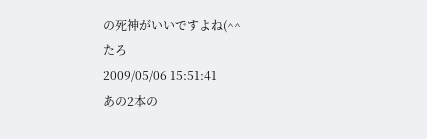の死神がいいですよね(^^
たろ
2009/05/06 15:51:41
あの2本の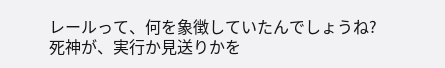レールって、何を象徴していたんでしょうね?
死神が、実行か見送りかを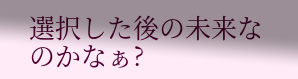選択した後の未来なのかなぁ?